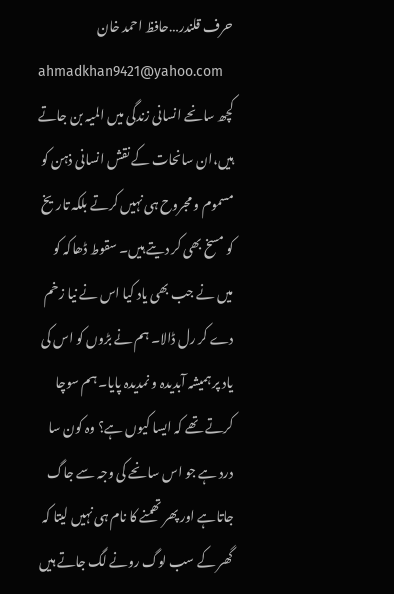حرف قلندر…حافظ احمد خان
ahmadkhan9421@yahoo.com
کچھ سانحے انسانی زندگی میں المیہ بن جاتے ہیں،ان سانحات کے نقش انسانی ذہن کو مسموم و مجروح ہی نہیں کرتے بلکہ تاریخ کو مسخ بھی کر دیتے ہیں۔ سقوط ڈھاکہ کو میں نے جب بھی یاد کیا اس نے نیا زخم دے کر رل ڈالا۔ ہم نے بڑوں کو اس کی یاد پر ہمیشہ آبدیدہ و نمدیدہ پایا۔ ہم سوچا کرتے تھے کہ ایسا کیوں ہے؟ وہ کون سا درد ہے جو اس سانحے کی وجہ سے جاگ جاتاہے اور پھر تھمنے کا نام ہی نہیں لیتا کہ گھر کے سب لوگ رونے لگ جاتے ہیں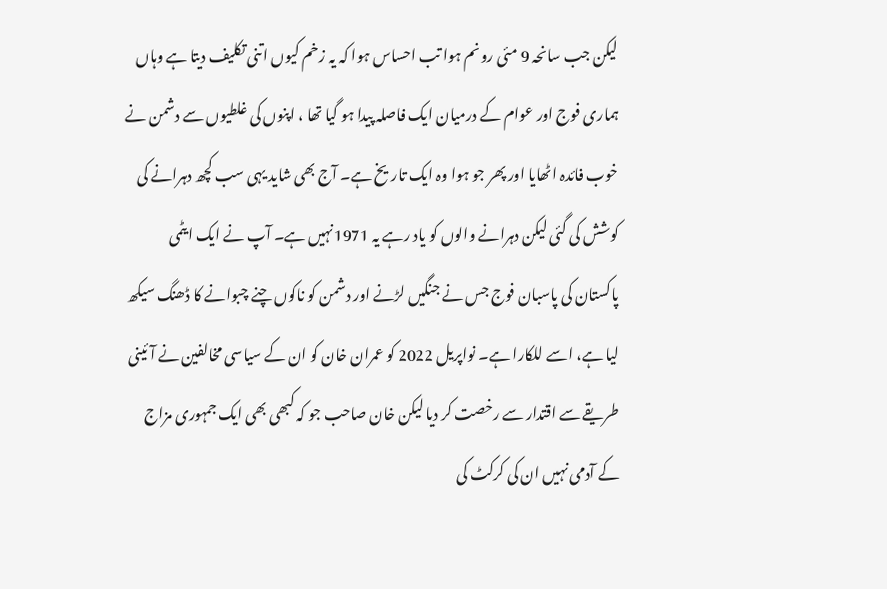لیکن جب سانحہ 9 مئی رونم ہوا تب احساس ہوا کہ یہ زخم کیوں اتنی تکلیف دیتا ہے وہاں ہماری فوج اور عوام کے درمیان ایک فاصلہ پیدا ہو گیا تھا ، اپنوں کی غلطیوں سے دشمن نے خوب فائدہ اٹھایا اور پھر جو ہوا وہ ایک تاریخ ہے۔ آج بھی شاید یہی سب کچھ دہرانے کی کوشش کی گئی لیکن دہرانے والوں کو یاد رہے یہ 1971نہیں ہے۔ آپ نے ایک ایٹمی پاکستان کی پاسبان فوج جس نے جنگیں لڑنے اور دشمن کو ناکوں چنے چبوانے کا ڈھنگ سیکھ لیا ہے، اسے للکارا ہے۔ نواپریل 2022 کو عمران خان کو ان کے سیاسی مخالفین نے آئینی طریقے سے اقتدار سے رخصت کر دیا لیکن خان صاحب جو کہ کبھی بھی ایک جمہوری مزاج کے آدمی نہیں ان کی کرکٹ کی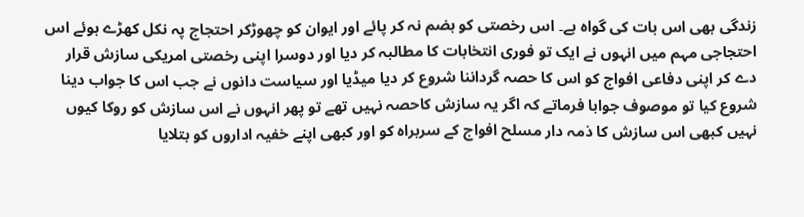زندگی بھی اس بات کی گواہ ہے۔ اس رخصتی کو ہضم نہ کر پائے اور ایوان کو چھوڑکر احتجاج پہ نکل کھڑے ہوئے اس احتجاجی مہم میں انہوں نے ایک تو فوری انتخابات کا مطالبہ کر دیا اور دوسرا اپنی رخصتی امریکی سازش قرار دے کر اپنی دفاعی افواج کو اس کا حصہ گرداننا شروع کر دیا میڈیا اور سیاست دانوں نے جب اس کا جواب دینا شروع کیا تو موصوف جوابا فرماتے کہ اگر یہ سازش کاحصہ نہیں تھے تو پھر انہوں نے اس سازش کو روکا کیوں نہیں کبھی اس سازش کا ذمہ دار مسلح افواج کے سربراہ کو اور کبھی اپنے خفیہ اداروں کو بتلایا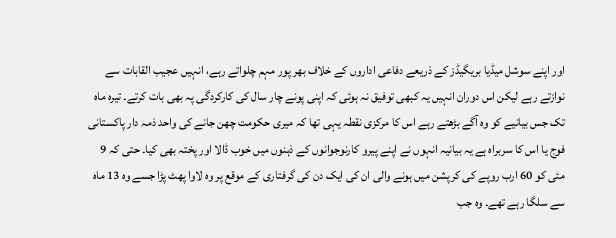اور اپنے سوشل میڈیا بریگیڈز کے ذریعے دفاعی اداروں کے خلاف بھر پور مہم چلواتے رہے، انہیں عجیب القابات سے نوازتے رہے لیکن اس دوران انہیں یہ کبھی توفیق نہ ہوئی کہ اپنی پونے چار سال کی کارکردگی پہ بھی بات کرتے۔ تیرہ ماہ تک جس بیانیے کو وہ آگے بڑھتے رہے اس کا مرکزی نقطہ یہی تھا کہ میری حکومت چھن جانے کی واحد ذمہ دار پاکستانی فوج یا اس کا سربراہ ہے یہ بیانیہ انہوں نے اپنے پیرو کارنوجوانوں کے ذہنوں میں خوب ڈالا اور پختہ بھی کیا۔ حتی کہ 9 مئی کو 60 ارب روپے کی کرپشن میں ہونے والی ان کی ایک دن کی گرفتاری کے موقع پر وہ لاوا پھٹ پڑا جسے وہ 13 ماہ سے سلگا رہے تھے۔ وہ جب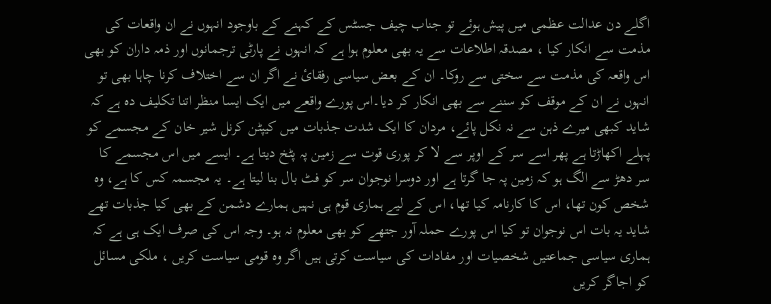اگلے دن عدالت عظمی میں پیش ہوئے تو جناب چیف جسٹس کے کہنے کے باوجود انہوں نے ان واقعات کی مذمت سے انکار کیا ، مصدقہ اطلاعات سے یہ بھی معلوم ہوا ہے کہ انہوں نے پارٹی ترجمانوں اور ذمہ داران کو بھی اس واقعہ کی مذمت سے سختی سے روکا۔ ان کے بعض سیاسی رفقائ نے اگر ان سے اختلاف کرنا چاہا بھی تو انہوں نے ان کے موقف کو سننے سے بھی انکار کر دیا۔اس پورے واقعے میں ایک ایسا منظر اتنا تکلیف دہ ہے کہ شاید کبھی میرے ذہن سے نہ نکل پائے، مردان کا ایک شدت جذبات میں کیپٹن کرنل شیر خان کے مجسمے کو پہلے اکھاڑتا ہے پھر اسے سر کے اوپر سے لا کر پوری قوت سے زمین پہ پٹخ دیتا ہے۔ ایسے میں اس مجسمے کا سر دھڑ سے الگ ہو کہ زمین پہ جا گرتا ہے اور دوسرا نوجوان سر کو فٹ بال بنا لیتا ہے۔ یہ مجسمہ کس کا ہے، وہ شخص کون تھا، اس کا کارنامہ کیا تھا، اس کے لیے ہماری قوم ہی نہیں ہمارے دشمن کے بھی کیا جذبات تھے شاید یہ بات اس نوجوان تو کیا اس پورے حملہ آور جتھے کو بھی معلوم نہ ہو۔ وجہ اس کی صرف ایک ہی ہے کہ ہماری سیاسی جماعتیں شخصیات اور مفادات کی سیاست کرتی ہیں اگر وہ قومی سیاست کریں ، ملکی مسائل کو اجاگر کریں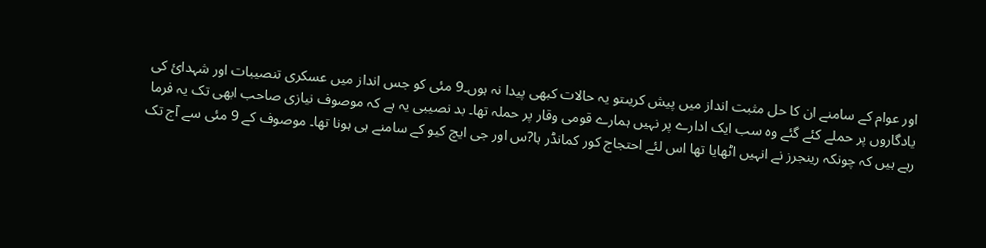اور عوام کے سامنے ان کا حل مثبت انداز میں پیش کریںتو یہ حالات کبھی پیدا نہ ہوں۔9 مئی کو جس انداز میں عسکری تنصیبات اور شہدائ کی یادگاروں پر حملے کئے گئے وہ سب ایک ادارے پر نہیں ہمارے قومی وقار پر حملہ تھا۔ بد نصیبی یہ ہے کہ موصوف نیازی صاحب ابھی تک یہ فرما رہے ہیں کہ چونکہ رینجرز نے انہیں اٹھایا تھا اس لئے احتجاج کور کمانڈر ہا?س اور جی ایچ کیو کے سامنے ہی ہونا تھا۔ موصوف کے 9 مئی سے آج تک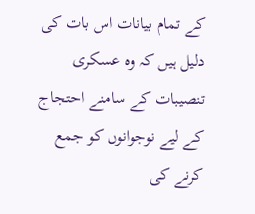کے تمام بیانات اس بات کی دلیل ہیں کہ وہ عسکری تنصیبات کے سامنے احتجاج کے لیے نوجوانوں کو جمع کرنے کی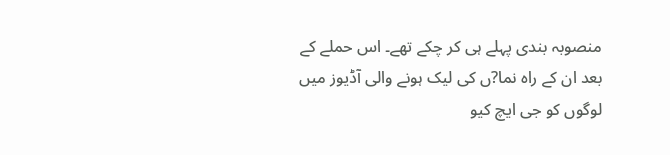منصوبہ بندی پہلے ہی کر چکے تھے۔ اس حملے کے بعد ان کے راہ نما?ں کی لیک ہونے والی آڈیوز میں لوگوں کو جی ایچ کیو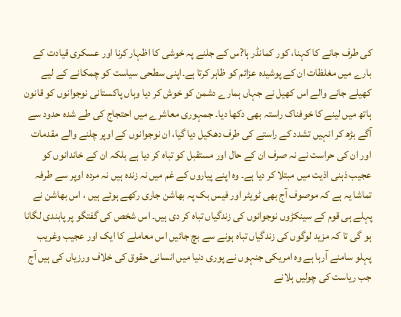کی طرف جانے کا کہنا، کور کمانڈر ہا?س کے جلنے پہ خوشی کا اظہار کرنا اور عسکری قیادت کے بارے میں مغلظات ان کے پوشیدہ عزائم کو ظاہر کرتا ہے۔اپنی سطحی سیاست کو چمکانے کے لیے کھیلے جانے والے اس کھیل نے جہاں ہمارے دشمن کو خوش کر دیا وہاں پاکستانی نوجوانوں کو قانون ہاتھ میں لینے کا خوفناک راستہ بھی دکھا دیا۔ جمہوری معاشرے میں احتجاج کی طے شدہ حدود سے آگے بڑھ کر انہیں تشدد کے راستے کی طرف دھکیل دیا گیا، ان نوجوانوں کے اوپر چلنے والے مقدمات اور ان کی حراست نے نہ صرف ان کے حال اور مستقبل کو تباہ کر دیا ہے بلکہ ان کے خاندانوں کو عجیب ذہنی اذیت میں مبتلا کر دیا ہے۔ وہ اپنے پیاروں کے غم میں نہ زندہ ہیں نہ مردہ اوپر سے طرفہ تماشا یہ ہے کہ موصوف آج بھی ٹویٹر اور فیس بک پہ بھاشن جاری رکھے ہوئے ہیں ، اس بھاشن نے پہلے ہی قوم کے سینکڑوں نوجوانوں کی زندگیاں تباہ کر دی ہیں۔ اس شخص کی گفتگو پر پابندی لگانا ہو گی تا کہ مزید لوگوں کی زندگیاں تباہ ہونے سے بچ جائیں اس معاملے کا ایک اور عجیب وغریب پہلو سامنے آرہا ہے وہ امریکی جنہوں نے پوری دنیا میں انسانی حقوق کی خلاف ورزیاں کی ہیں آج جب ریاست کی چولیں ہلانے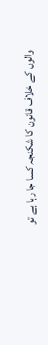والوں کے خلاف قانون کا شکنجہ کسا جا رہا ہے تو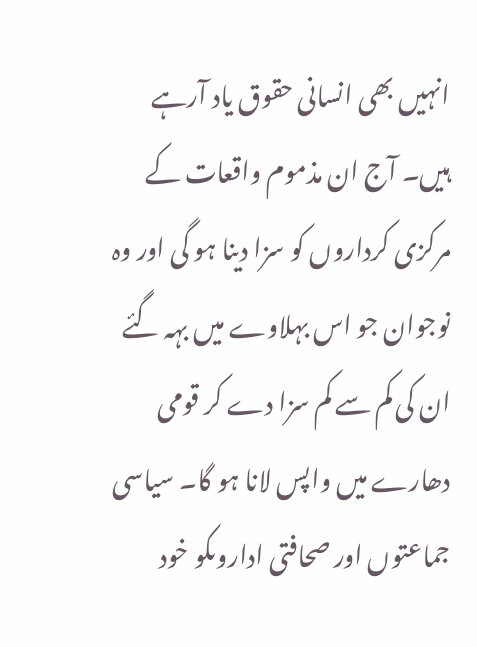انہیں بھی انسانی حقوق یاد آرہے ہیں۔ آج ان مذموم واقعات کے مرکزی کرداروں کو سزا دینا ہو گی اور وہ نوجوان جو اس بہلاوے میں بہہ گئے ان کی کم سے کم سزا دے کر قومی دھارے میں واپس لانا ہو گا۔ سیاسی جماعتوں اور صحافتی اداروںکو خود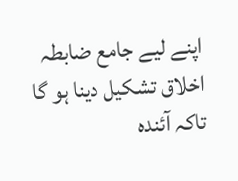اپنے لیے جامع ضابطہ اخلاق تشکیل دینا ہو گا تاکہ آئندہ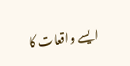ایسے واقعات کا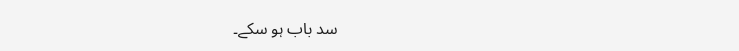سد باب ہو سکے۔